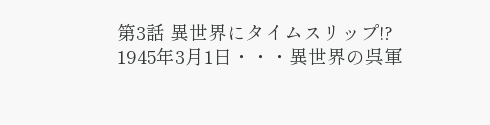第3話 異世界にタイムスリップ!?
1945年3月1日・・・異世界の呉軍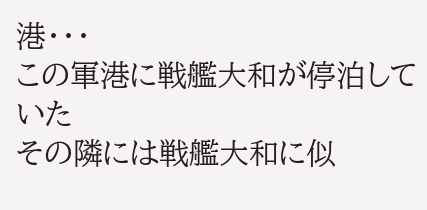港・・・
この軍港に戦艦大和が停泊していた
その隣には戦艦大和に似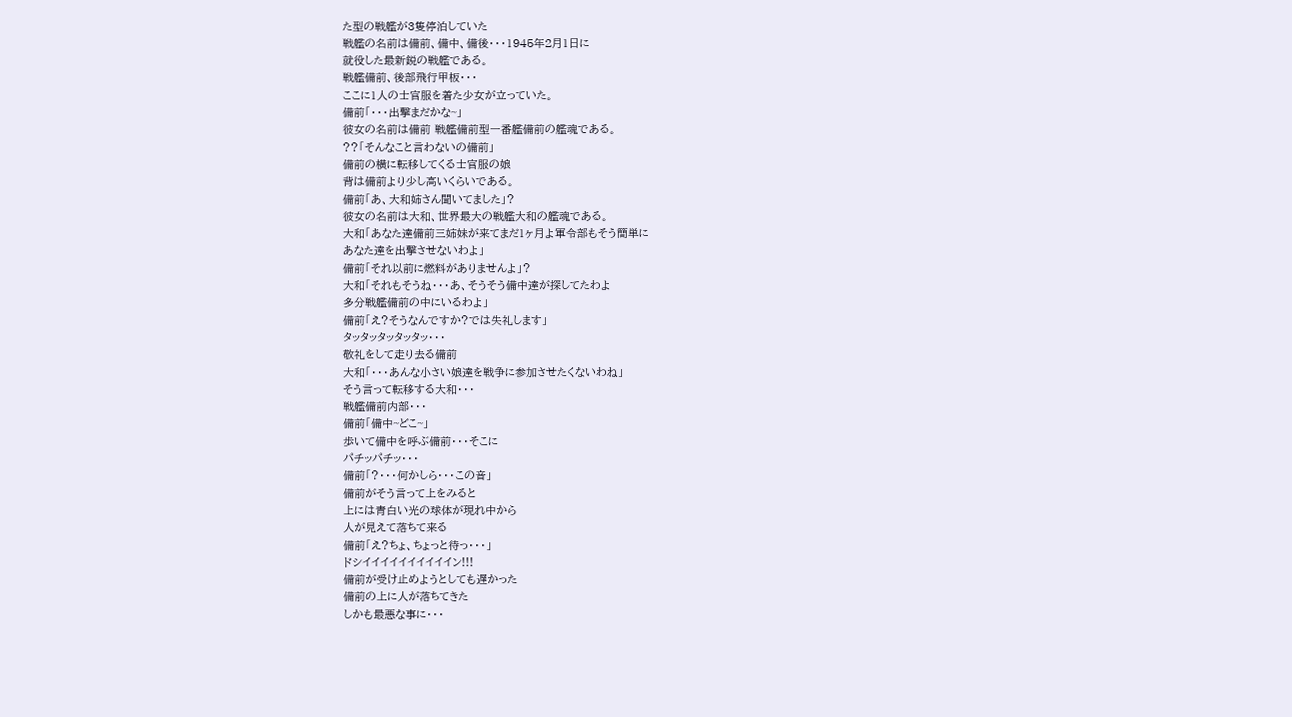た型の戦艦が3隻停泊していた
戦艦の名前は備前、備中、備後・・・1945年2月1日に
就役した最新鋭の戦艦である。
戦艦備前、後部飛行甲板・・・
ここに1人の士官服を着た少女が立っていた。
備前「・・・出撃まだかな~」
彼女の名前は備前 戦艦備前型一番艦備前の艦魂である。
??「そんなこと言わないの備前」
備前の横に転移してくる士官服の娘
背は備前より少し高いくらいである。
備前「あ、大和姉さん聞いてました」?
彼女の名前は大和、世界最大の戦艦大和の艦魂である。
大和「あなた達備前三姉妹が来てまだ1ヶ月よ軍令部もそう簡単に
あなた達を出撃させないわよ」
備前「それ以前に燃料がありませんよ」?
大和「それもそうね・・・あ、そうそう備中達が探してたわよ
多分戦艦備前の中にいるわよ」
備前「え?そうなんですか?では失礼します」
タッタッタッタッタッ・・・
敬礼をして走り去る備前
大和「・・・あんな小さい娘達を戦争に参加させたくないわね」
そう言って転移する大和・・・
戦艦備前内部・・・
備前「備中~どこ~」
歩いて備中を呼ぶ備前・・・そこに
パチッパチッ・・・
備前「?・・・何かしら・・・この音」
備前がそう言って上をみると
上には青白い光の球体が現れ中から
人が見えて落ちて来る
備前「え?ちょ、ちょっと待っ・・・」
ドシイイイイイイイイイイン!!!
備前が受け止めようとしても遅かった
備前の上に人が落ちてきた
しかも最悪な事に・・・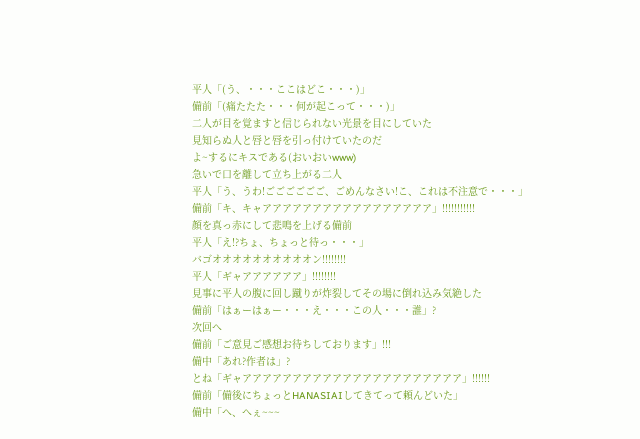平人「(う、・・・ここはどこ・・・)」
備前「(痛たたた・・・何が起こって・・・)」
二人が目を覚ますと信じられない光景を目にしていた
見知らぬ人と唇と唇を引っ付けていたのだ
よ~するにキスである(おいおいwww)
急いで口を離して立ち上がる二人
平人「う、うわ!ごごごごごご、ごめんなさい!こ、これは不注意で・・・」
備前「キ、キャアアアアアアアアアアアアアアアアア」!!!!!!!!!!!
顔を真っ赤にして悲鳴を上げる備前
平人「え!?ちょ、ちょっと待っ・・・」
バゴオオオオオオオオオオン!!!!!!!!
平人「ギャアアアアアア」!!!!!!!!
見事に平人の腹に回し蹴りが炸裂してその場に倒れ込み気絶した
備前「はぁーはぁー・・・え・・・この人・・・誰」?
次回へ
備前「ご意見ご感想お待ちしております」!!!
備中「あれ?作者は」?
とね「ギャアアアアアアアアアアアアアアアアアアアアアア」!!!!!!
備前「備後にちょっとHANASIAIしてきてって頼んどいた」
備中「へ、へぇ~~~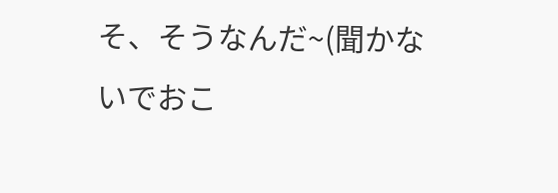そ、そうなんだ~(聞かないでおこ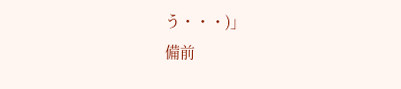う・・・)」
備前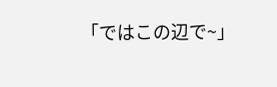「ではこの辺で~」